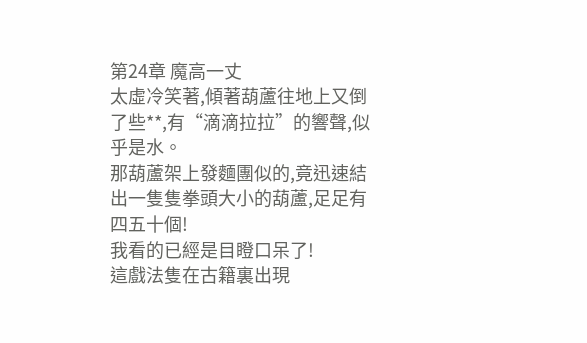第24章 魔高一丈
太虛冷笑著,傾著葫蘆往地上又倒了些**,有“滴滴拉拉”的響聲,似乎是水。
那葫蘆架上發麵團似的,竟迅速結出一隻隻拳頭大小的葫蘆,足足有四五十個!
我看的已經是目瞪口呆了!
這戲法隻在古籍裏出現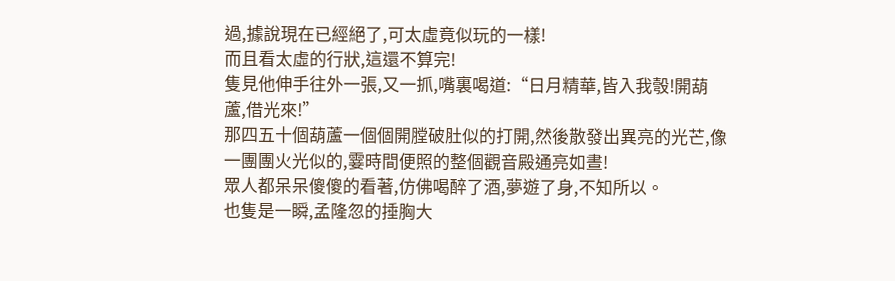過,據說現在已經絕了,可太虛竟似玩的一樣!
而且看太虛的行狀,這還不算完!
隻見他伸手往外一張,又一抓,嘴裏喝道:“日月精華,皆入我彀!開葫蘆,借光來!”
那四五十個葫蘆一個個開膛破肚似的打開,然後散發出異亮的光芒,像一團團火光似的,霎時間便照的整個觀音殿通亮如晝!
眾人都呆呆傻傻的看著,仿佛喝醉了酒,夢遊了身,不知所以。
也隻是一瞬,孟隆忽的捶胸大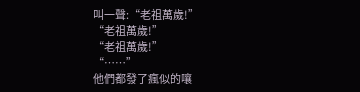叫一聲:“老祖萬歲!”
“老祖萬歲!”
“老祖萬歲!”
“……”
他們都發了瘋似的嚷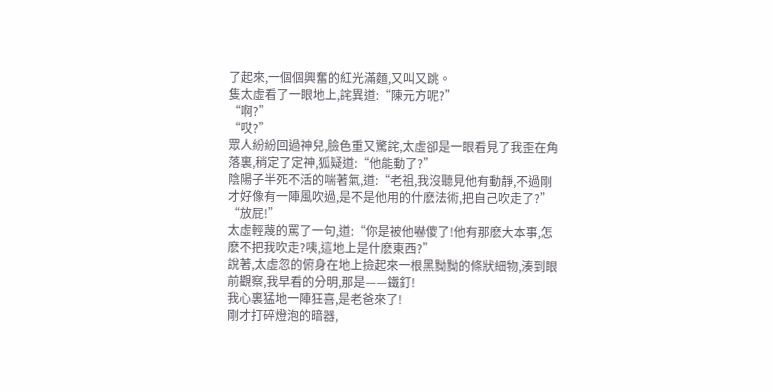了起來,一個個興奮的紅光滿麵,又叫又跳。
隻太虛看了一眼地上,詫異道:“陳元方呢?”
“啊?”
“哎?”
眾人紛紛回過神兒,臉色重又驚詫,太虛卻是一眼看見了我歪在角落裏,稍定了定神,狐疑道:“他能動了?”
陰陽子半死不活的喘著氣,道:“老祖,我沒聽見他有動靜,不過剛才好像有一陣風吹過,是不是他用的什麽法術,把自己吹走了?”
“放屁!”
太虛輕蔑的罵了一句,道:“你是被他嚇傻了!他有那麽大本事,怎麽不把我吹走?咦,這地上是什麽東西?”
說著,太虛忽的俯身在地上撿起來一根黑黝黝的條狀細物,湊到眼前觀察,我早看的分明,那是——鐵釘!
我心裏猛地一陣狂喜,是老爸來了!
剛才打碎燈泡的暗器,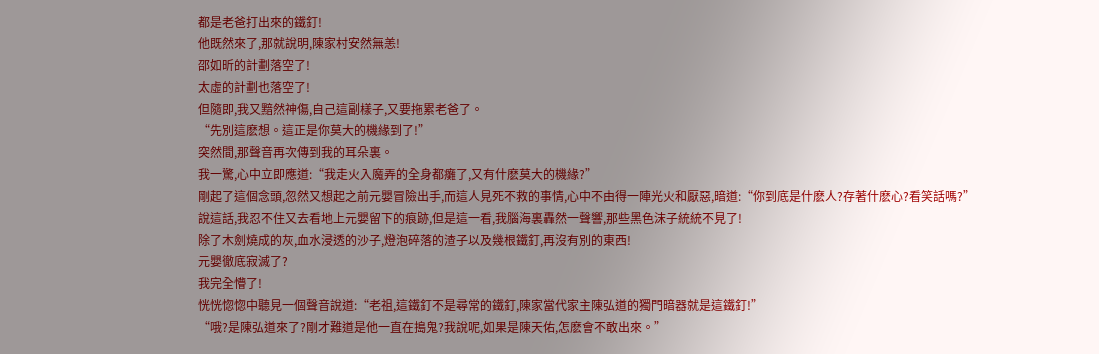都是老爸打出來的鐵釘!
他既然來了,那就說明,陳家村安然無恙!
邵如昕的計劃落空了!
太虛的計劃也落空了!
但隨即,我又黯然神傷,自己這副樣子,又要拖累老爸了。
“先別這麽想。這正是你莫大的機緣到了!”
突然間,那聲音再次傳到我的耳朵裏。
我一驚,心中立即應道:“我走火入魔弄的全身都癱了,又有什麽莫大的機緣?”
剛起了這個念頭,忽然又想起之前元嬰冒險出手,而這人見死不救的事情,心中不由得一陣光火和厭惡,暗道:“你到底是什麽人?存著什麽心?看笑話嗎?”
說這話,我忍不住又去看地上元嬰留下的痕跡,但是這一看,我腦海裏轟然一聲響,那些黑色沫子統統不見了!
除了木劍燒成的灰,血水浸透的沙子,燈泡碎落的渣子以及幾根鐵釘,再沒有別的東西!
元嬰徹底寂滅了?
我完全懵了!
恍恍惚惚中聽見一個聲音說道:“老祖,這鐵釘不是尋常的鐵釘,陳家當代家主陳弘道的獨門暗器就是這鐵釘!”
“哦?是陳弘道來了?剛才難道是他一直在搗鬼?我說呢,如果是陳天佑,怎麽會不敢出來。”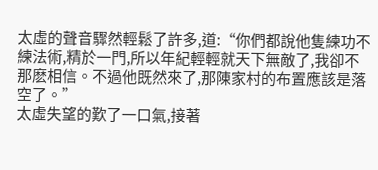太虛的聲音驟然輕鬆了許多,道:“你們都說他隻練功不練法術,精於一門,所以年紀輕輕就天下無敵了,我卻不那麽相信。不過他既然來了,那陳家村的布置應該是落空了。”
太虛失望的歎了一口氣,接著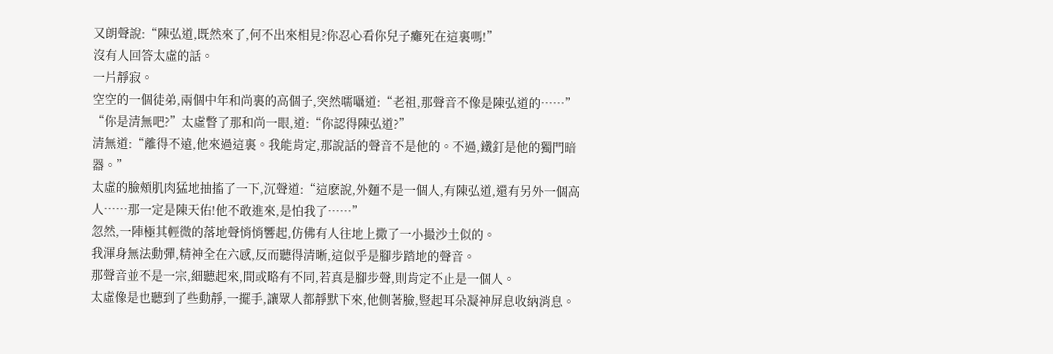又朗聲說:“陳弘道,既然來了,何不出來相見?你忍心看你兒子癱死在這裏嗎!”
沒有人回答太虛的話。
一片靜寂。
空空的一個徒弟,兩個中年和尚裏的高個子,突然嚅囁道:“老祖,那聲音不像是陳弘道的……”
“你是清無吧?”太虛瞥了那和尚一眼,道:“你認得陳弘道?”
清無道:“離得不遠,他來過這裏。我能肯定,那說話的聲音不是他的。不過,鐵釘是他的獨門暗器。”
太虛的臉頰肌肉猛地抽搐了一下,沉聲道:“這麽說,外麵不是一個人,有陳弘道,還有另外一個高人……那一定是陳天佑!他不敢進來,是怕我了……”
忽然,一陣極其輕微的落地聲悄悄響起,仿佛有人往地上撒了一小撮沙土似的。
我渾身無法動彈,精神全在六感,反而聽得清晰,這似乎是腳步踏地的聲音。
那聲音並不是一宗,細聽起來,間或略有不同,若真是腳步聲,則肯定不止是一個人。
太虛像是也聽到了些動靜,一擺手,讓眾人都靜默下來,他側著臉,豎起耳朵凝神屏息收納消息。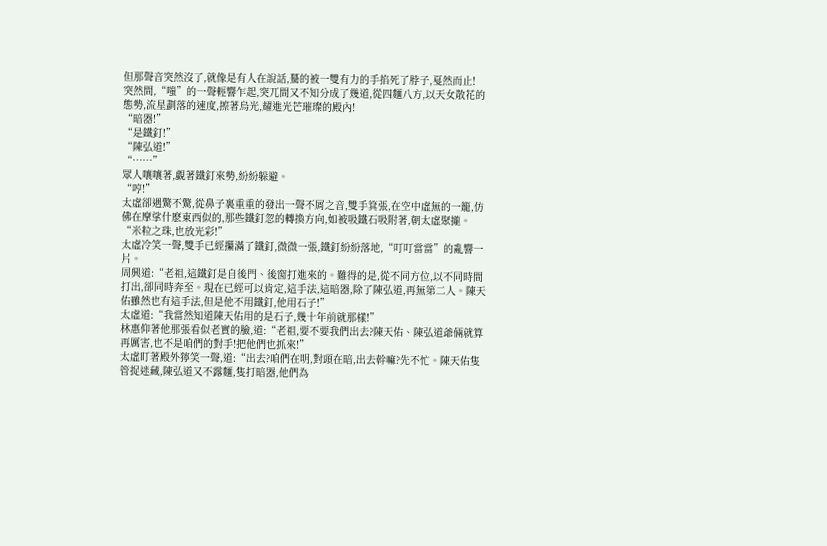但那聲音突然沒了,就像是有人在說話,驀的被一雙有力的手掐死了脖子,戛然而止!
突然間,“嗤”的一聲輕響乍起,突兀間又不知分成了幾道,從四麵八方,以天女散花的態勢,流星劃落的速度,擦著烏光,耀進光芒璀璨的殿內!
“暗器!”
“是鐵釘!”
“陳弘道!”
“……”
眾人嚷嚷著,覷著鐵釘來勢,紛紛躲避。
“哼!”
太虛卻遇驚不驚,從鼻子裏重重的發出一聲不屑之音,雙手箕張,在空中虛無的一籠,仿佛在摩挲什麽東西似的,那些鐵釘忽的轉換方向,如被吸鐵石吸附著,朝太虛聚攏。
“米粒之珠,也放光彩!”
太虛冷笑一聲,雙手已經攥滿了鐵釘,微微一張,鐵釘紛紛落地,“叮叮當當”的亂響一片。
周興道:“老祖,這鐵釘是自後門、後窗打進來的。難得的是,從不同方位,以不同時間打出,卻同時奔至。現在已經可以肯定,這手法,這暗器,除了陳弘道,再無第二人。陳天佑雖然也有這手法,但是他不用鐵釘,他用石子!”
太虛道:“我當然知道陳天佑用的是石子,幾十年前就那樣!”
林惠仰著他那張看似老實的臉,道:“老祖,要不要我們出去?陳天佑、陳弘道爺倆就算再厲害,也不是咱們的對手!把他們也抓來!”
太虛盯著殿外獰笑一聲,道:“出去?咱們在明,對頭在暗,出去幹嘛?先不忙。陳天佑隻管捉迷藏,陳弘道又不露麵,隻打暗器,他們為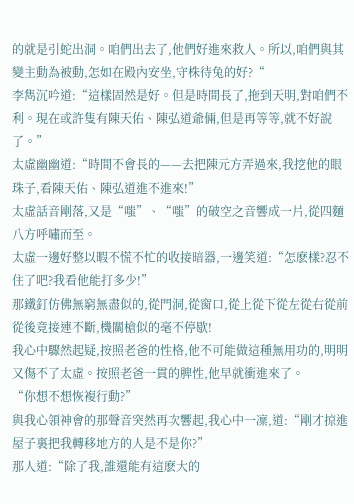的就是引蛇出洞。咱們出去了,他們好進來救人。所以,咱們與其變主動為被動,怎如在殿內安坐,守株待兔的好?“
李雋沉吟道:“這樣固然是好。但是時間長了,拖到天明,對咱們不利。現在或許隻有陳天佑、陳弘道爺倆,但是再等等,就不好說了。”
太虛幽幽道:“時間不會長的——去把陳元方弄過來,我挖他的眼珠子,看陳天佑、陳弘道進不進來!”
太虛話音剛落,又是“嗤”、“嗤”的破空之音響成一片,從四麵八方呼嘯而至。
太虛一邊好整以暇不慌不忙的收接暗器,一邊笑道:“怎麽樣?忍不住了吧?我看他能打多少!”
那鐵釘仿佛無窮無盡似的,從門洞,從窗口,從上從下從左從右從前從後竟接連不斷,機關槍似的毫不停歇!
我心中驟然起疑,按照老爸的性格,他不可能做這種無用功的,明明又傷不了太虛。按照老爸一貫的脾性,他早就衝進來了。
“你想不想恢複行動?”
與我心領神會的那聲音突然再次響起,我心中一凜,道:“剛才掠進屋子裏把我轉移地方的人是不是你?”
那人道:“除了我,誰還能有這麽大的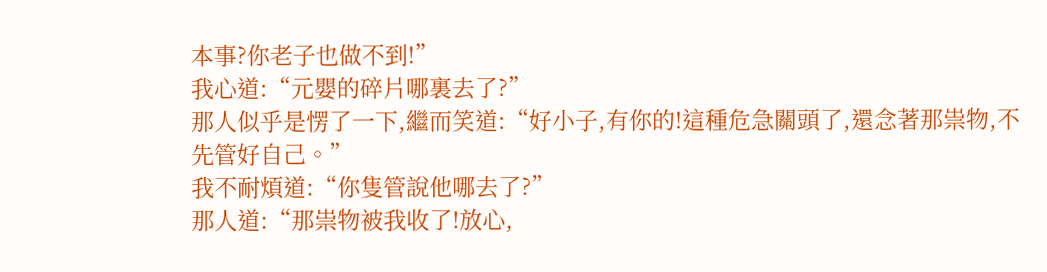本事?你老子也做不到!”
我心道:“元嬰的碎片哪裏去了?”
那人似乎是愣了一下,繼而笑道:“好小子,有你的!這種危急關頭了,還念著那祟物,不先管好自己。”
我不耐煩道:“你隻管說他哪去了?”
那人道:“那祟物被我收了!放心,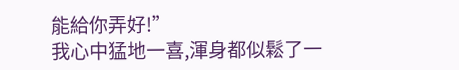能給你弄好!”
我心中猛地一喜,渾身都似鬆了一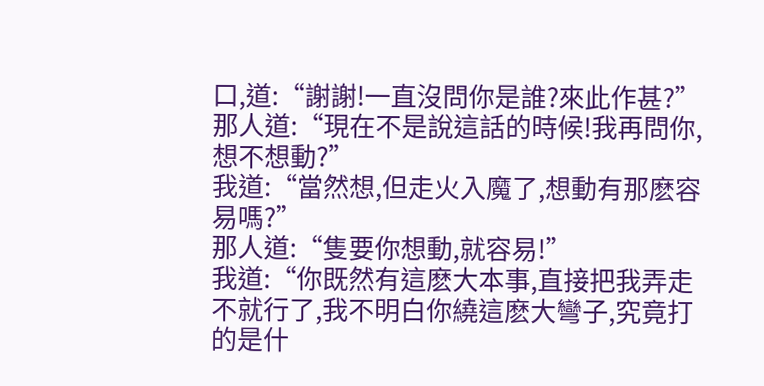口,道:“謝謝!一直沒問你是誰?來此作甚?”
那人道:“現在不是說這話的時候!我再問你,想不想動?”
我道:“當然想,但走火入魔了,想動有那麽容易嗎?”
那人道:“隻要你想動,就容易!”
我道:“你既然有這麽大本事,直接把我弄走不就行了,我不明白你繞這麽大彎子,究竟打的是什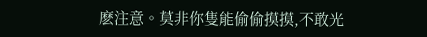麽注意。莫非你隻能偷偷摸摸,不敢光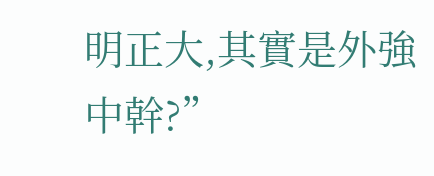明正大,其實是外強中幹?”